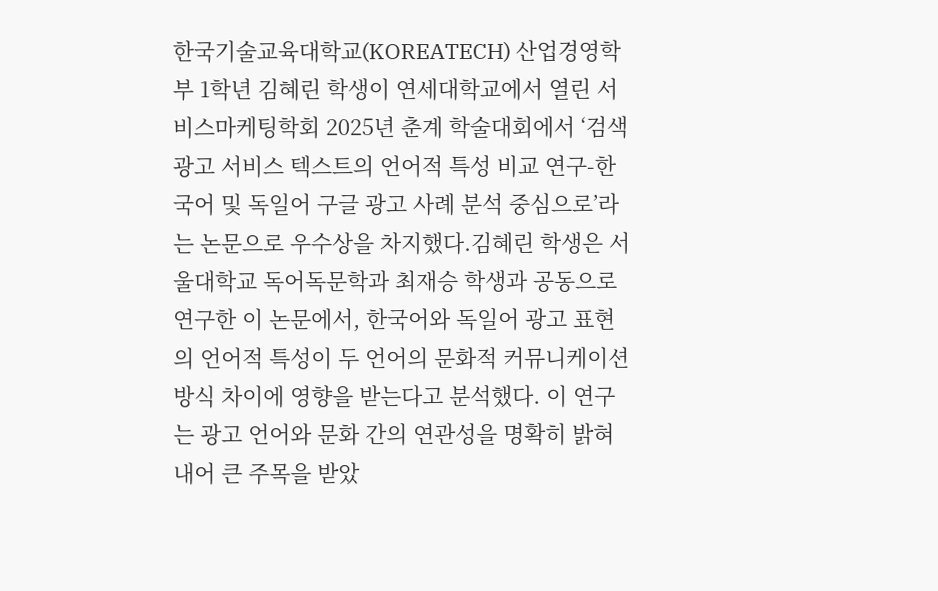한국기술교육대학교(KOREATECH) 산업경영학부 1학년 김혜린 학생이 연세대학교에서 열린 서비스마케팅학회 2025년 춘계 학술대회에서 ‘검색광고 서비스 텍스트의 언어적 특성 비교 연구-한국어 및 독일어 구글 광고 사례 분석 중심으로’라는 논문으로 우수상을 차지했다.김혜린 학생은 서울대학교 독어독문학과 최재승 학생과 공동으로 연구한 이 논문에서, 한국어와 독일어 광고 표현의 언어적 특성이 두 언어의 문화적 커뮤니케이션 방식 차이에 영향을 받는다고 분석했다. 이 연구는 광고 언어와 문화 간의 연관성을 명확히 밝혀내어 큰 주목을 받았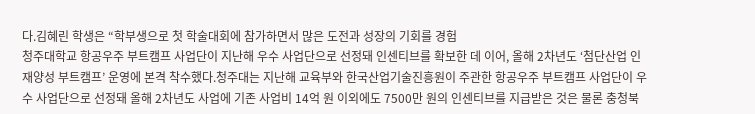다.김혜린 학생은 “학부생으로 첫 학술대회에 참가하면서 많은 도전과 성장의 기회를 경험
청주대학교 항공우주 부트캠프 사업단이 지난해 우수 사업단으로 선정돼 인센티브를 확보한 데 이어, 올해 2차년도 ‘첨단산업 인재양성 부트캠프’ 운영에 본격 착수했다.청주대는 지난해 교육부와 한국산업기술진흥원이 주관한 항공우주 부트캠프 사업단이 우수 사업단으로 선정돼 올해 2차년도 사업에 기존 사업비 14억 원 이외에도 7500만 원의 인센티브를 지급받은 것은 물론 충청북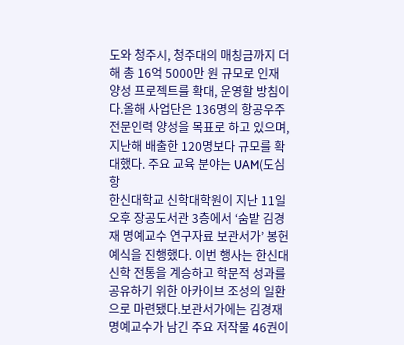도와 청주시, 청주대의 매칭금까지 더해 총 16억 5000만 원 규모로 인재양성 프로젝트를 확대, 운영할 방침이다.올해 사업단은 136명의 항공우주 전문인력 양성을 목표로 하고 있으며, 지난해 배출한 120명보다 규모를 확대했다. 주요 교육 분야는 UAM(도심항
한신대학교 신학대학원이 지난 11일 오후 장공도서관 3층에서 ‘숨밭 김경재 명예교수 연구자료 보관서가’ 봉헌 예식을 진행했다. 이번 행사는 한신대 신학 전통을 계승하고 학문적 성과를 공유하기 위한 아카이브 조성의 일환으로 마련됐다.보관서가에는 김경재 명예교수가 남긴 주요 저작물 46권이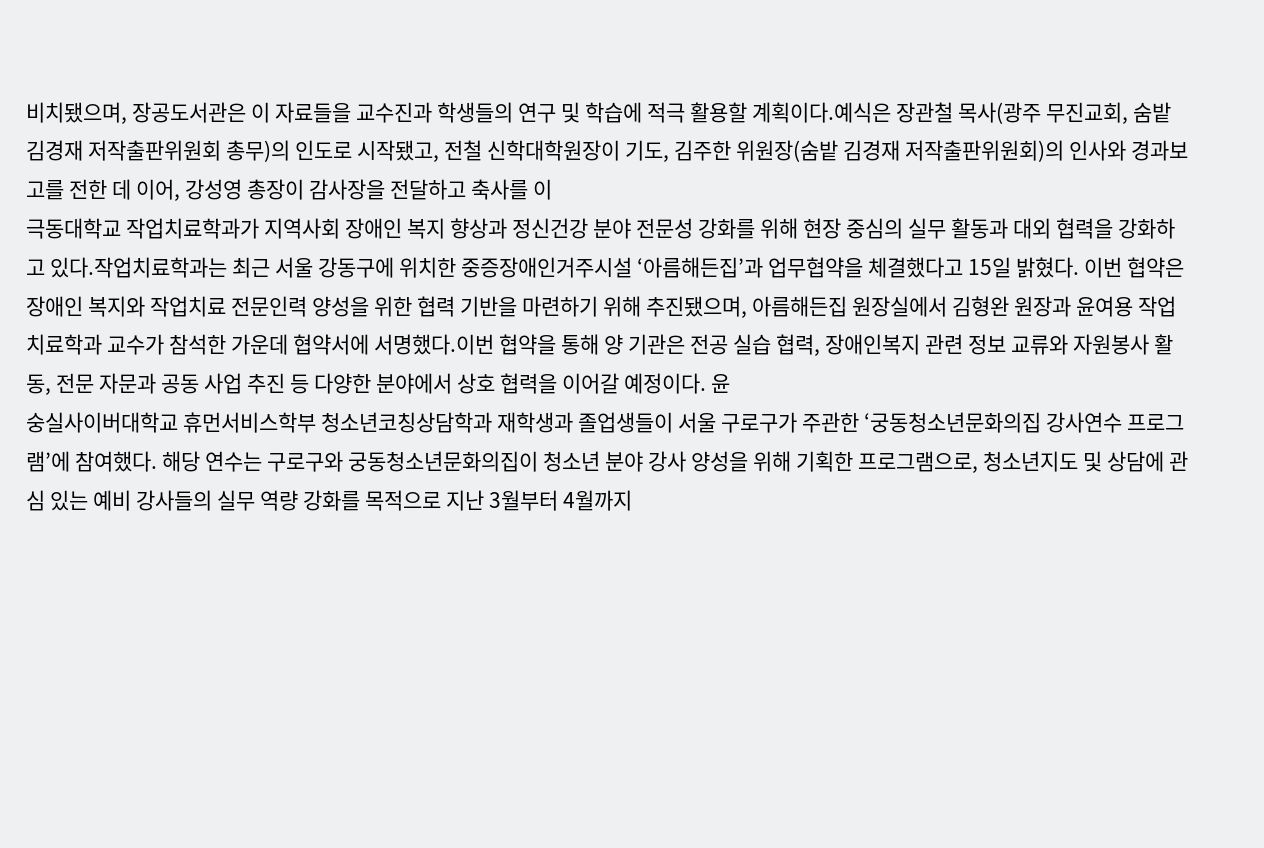비치됐으며, 장공도서관은 이 자료들을 교수진과 학생들의 연구 및 학습에 적극 활용할 계획이다.예식은 장관철 목사(광주 무진교회, 숨밭 김경재 저작출판위원회 총무)의 인도로 시작됐고, 전철 신학대학원장이 기도, 김주한 위원장(숨밭 김경재 저작출판위원회)의 인사와 경과보고를 전한 데 이어, 강성영 총장이 감사장을 전달하고 축사를 이
극동대학교 작업치료학과가 지역사회 장애인 복지 향상과 정신건강 분야 전문성 강화를 위해 현장 중심의 실무 활동과 대외 협력을 강화하고 있다.작업치료학과는 최근 서울 강동구에 위치한 중증장애인거주시설 ‘아름해든집’과 업무협약을 체결했다고 15일 밝혔다. 이번 협약은 장애인 복지와 작업치료 전문인력 양성을 위한 협력 기반을 마련하기 위해 추진됐으며, 아름해든집 원장실에서 김형완 원장과 윤여용 작업치료학과 교수가 참석한 가운데 협약서에 서명했다.이번 협약을 통해 양 기관은 전공 실습 협력, 장애인복지 관련 정보 교류와 자원봉사 활동, 전문 자문과 공동 사업 추진 등 다양한 분야에서 상호 협력을 이어갈 예정이다. 윤
숭실사이버대학교 휴먼서비스학부 청소년코칭상담학과 재학생과 졸업생들이 서울 구로구가 주관한 ‘궁동청소년문화의집 강사연수 프로그램’에 참여했다. 해당 연수는 구로구와 궁동청소년문화의집이 청소년 분야 강사 양성을 위해 기획한 프로그램으로, 청소년지도 및 상담에 관심 있는 예비 강사들의 실무 역량 강화를 목적으로 지난 3월부터 4월까지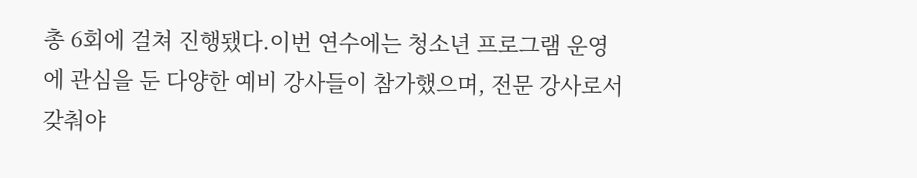총 6회에 걸쳐 진행됐다.이번 연수에는 청소년 프로그램 운영에 관심을 둔 다양한 예비 강사들이 참가했으며, 전문 강사로서 갖춰야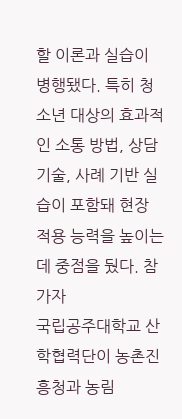할 이론과 실습이 병행됐다. 특히 청소년 대상의 효과적인 소통 방법, 상담 기술, 사례 기반 실습이 포함돼 현장 적용 능력을 높이는 데 중점을 뒀다. 참가자
국립공주대학교 산학협력단이 농촌진흥청과 농림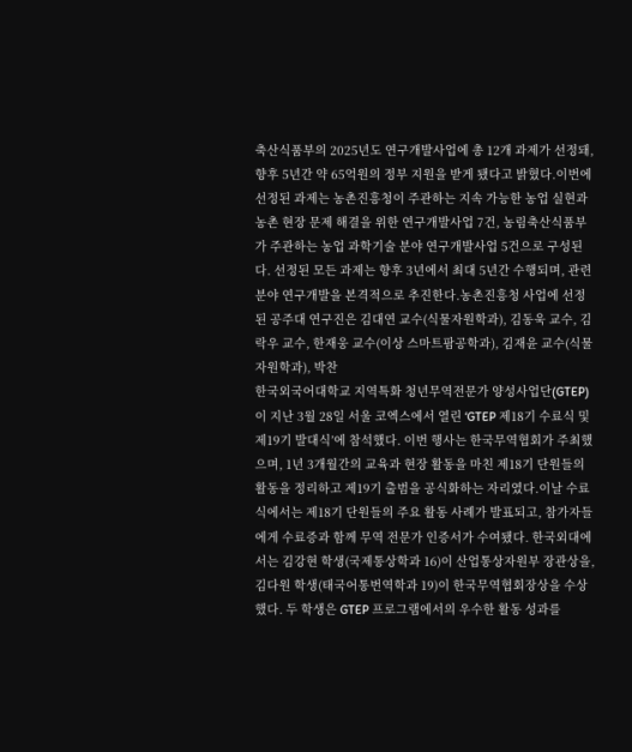축산식품부의 2025년도 연구개발사업에 총 12개 과제가 선정돼, 향후 5년간 약 65억원의 정부 지원을 받게 됐다고 밝혔다.이번에 선정된 과제는 농촌진흥청이 주관하는 지속 가능한 농업 실현과 농촌 현장 문제 해결을 위한 연구개발사업 7건, 농림축산식품부가 주관하는 농업 과학기술 분야 연구개발사업 5건으로 구성된다. 선정된 모든 과제는 향후 3년에서 최대 5년간 수행되며, 관련 분야 연구개발을 본격적으로 추진한다.농촌진흥청 사업에 선정된 공주대 연구진은 김대연 교수(식물자원학과), 김동욱 교수, 김락우 교수, 한재웅 교수(이상 스마트팜공학과), 김재윤 교수(식물자원학과), 박찬
한국외국어대학교 지역특화 청년무역전문가 양성사업단(GTEP)이 지난 3월 28일 서울 코엑스에서 열린 ‘GTEP 제18기 수료식 및 제19기 발대식’에 참석했다. 이번 행사는 한국무역협회가 주최했으며, 1년 3개월간의 교육과 현장 활동을 마친 제18기 단원들의 활동을 정리하고 제19기 출범을 공식화하는 자리였다.이날 수료식에서는 제18기 단원들의 주요 활동 사례가 발표되고, 참가자들에게 수료증과 함께 무역 전문가 인증서가 수여됐다. 한국외대에서는 김강현 학생(국제통상학과 16)이 산업통상자원부 장관상을, 김다원 학생(태국어통번역학과 19)이 한국무역협회장상을 수상했다. 두 학생은 GTEP 프로그램에서의 우수한 활동 성과를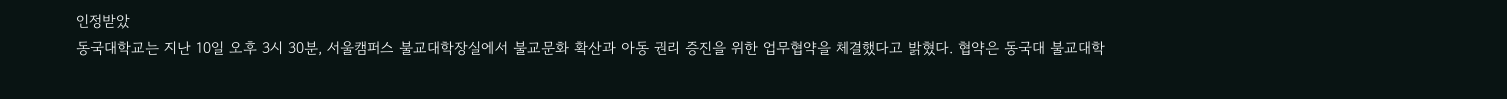인정받았
동국대학교는 지난 10일 오후 3시 30분, 서울캠퍼스 불교대학장실에서 불교문화 확산과 아동 권리 증진을 위한 업무협약을 체결했다고 밝혔다. 협약은 동국대 불교대학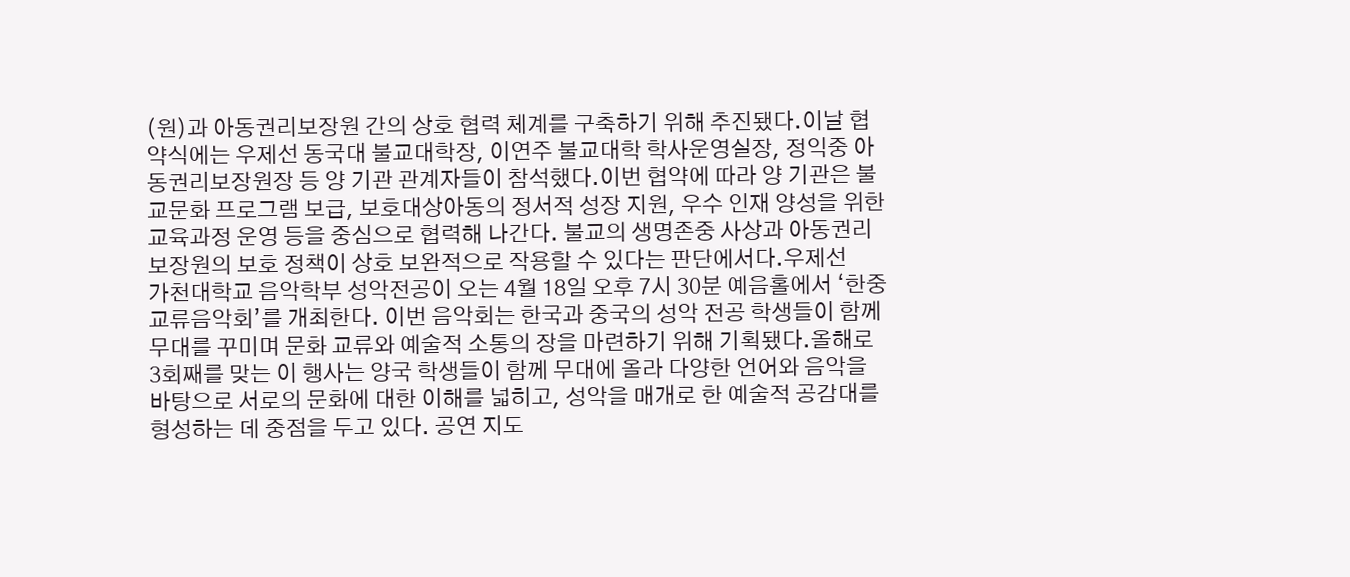(원)과 아동권리보장원 간의 상호 협력 체계를 구축하기 위해 추진됐다.이날 협약식에는 우제선 동국대 불교대학장, 이연주 불교대학 학사운영실장, 정익중 아동권리보장원장 등 양 기관 관계자들이 참석했다.이번 협약에 따라 양 기관은 불교문화 프로그램 보급, 보호대상아동의 정서적 성장 지원, 우수 인재 양성을 위한 교육과정 운영 등을 중심으로 협력해 나간다. 불교의 생명존중 사상과 아동권리보장원의 보호 정책이 상호 보완적으로 작용할 수 있다는 판단에서다.우제선
가천대학교 음악학부 성악전공이 오는 4월 18일 오후 7시 30분 예음홀에서 ‘한중 교류음악회’를 개최한다. 이번 음악회는 한국과 중국의 성악 전공 학생들이 함께 무대를 꾸미며 문화 교류와 예술적 소통의 장을 마련하기 위해 기획됐다.올해로 3회째를 맞는 이 행사는 양국 학생들이 함께 무대에 올라 다양한 언어와 음악을 바탕으로 서로의 문화에 대한 이해를 넓히고, 성악을 매개로 한 예술적 공감대를 형성하는 데 중점을 두고 있다. 공연 지도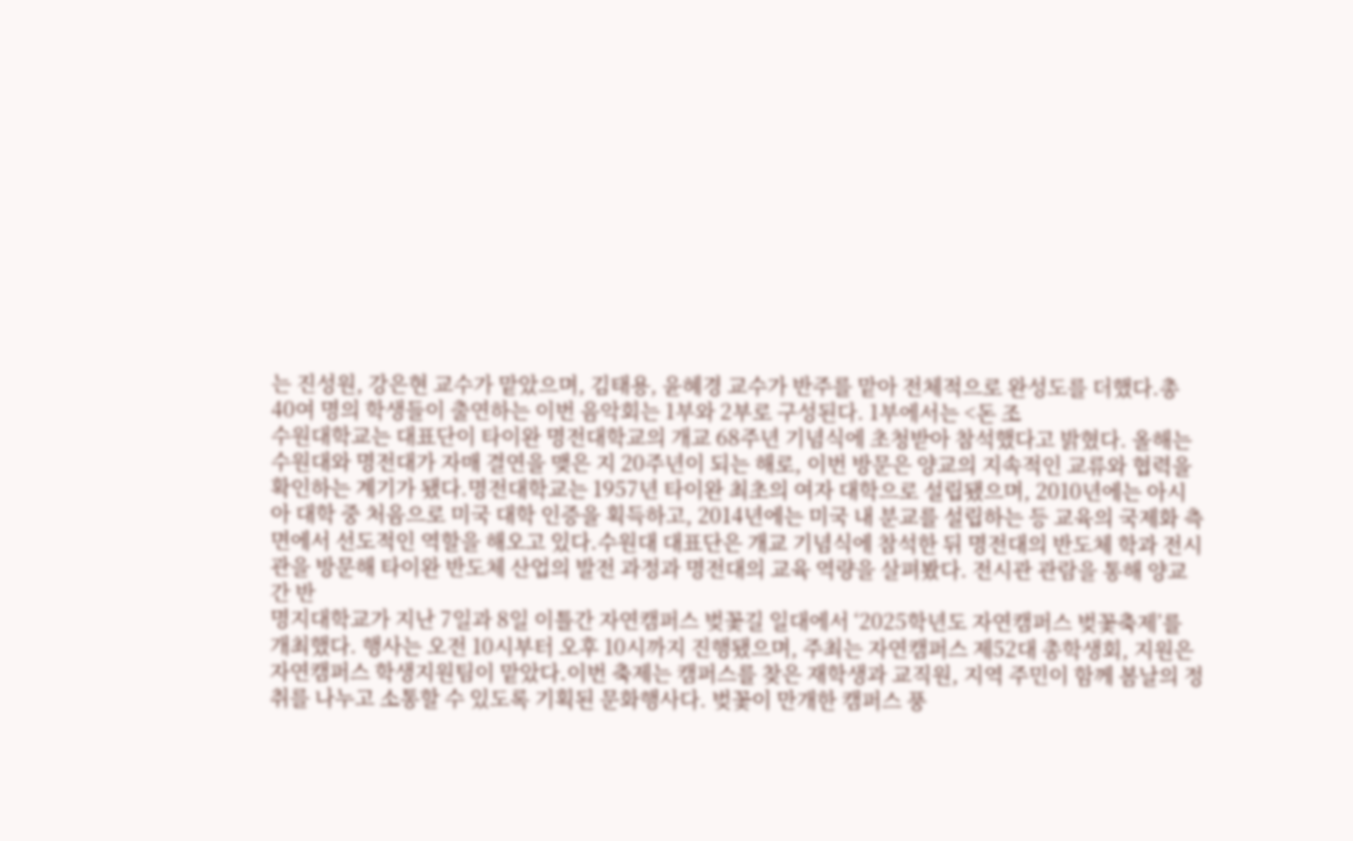는 진성원, 강은현 교수가 맡았으며, 김태용, 윤혜경 교수가 반주를 맡아 전체적으로 완성도를 더했다.총 40여 명의 학생들이 출연하는 이번 음악회는 1부와 2부로 구성된다. 1부에서는 <돈 조
수원대학교는 대표단이 타이완 명전대학교의 개교 68주년 기념식에 초청받아 참석했다고 밝혔다. 올해는 수원대와 명전대가 자매 결연을 맺은 지 20주년이 되는 해로, 이번 방문은 양교의 지속적인 교류와 협력을 확인하는 계기가 됐다.명전대학교는 1957년 타이완 최초의 여자 대학으로 설립됐으며, 2010년에는 아시아 대학 중 처음으로 미국 대학 인증을 획득하고, 2014년에는 미국 내 분교를 설립하는 등 교육의 국제화 측면에서 선도적인 역할을 해오고 있다.수원대 대표단은 개교 기념식에 참석한 뒤 명전대의 반도체 학과 전시관을 방문해 타이완 반도체 산업의 발전 과정과 명전대의 교육 역량을 살펴봤다. 전시관 관람을 통해 양교 간 반
명지대학교가 지난 7일과 8일 이틀간 자연캠퍼스 벚꽃길 일대에서 ‘2025학년도 자연캠퍼스 벚꽃축제’를 개최했다. 행사는 오전 10시부터 오후 10시까지 진행됐으며, 주최는 자연캠퍼스 제52대 총학생회, 지원은 자연캠퍼스 학생지원팀이 맡았다.이번 축제는 캠퍼스를 찾은 재학생과 교직원, 지역 주민이 함께 봄날의 정취를 나누고 소통할 수 있도록 기획된 문화행사다. 벚꽃이 만개한 캠퍼스 풍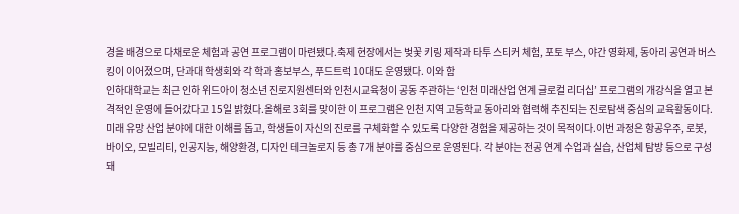경을 배경으로 다채로운 체험과 공연 프로그램이 마련됐다.축제 현장에서는 벚꽃 키링 제작과 타투 스티커 체험, 포토 부스, 야간 영화제, 동아리 공연과 버스킹이 이어졌으며, 단과대 학생회와 각 학과 홍보부스, 푸드트럭 10대도 운영됐다. 이와 함
인하대학교는 최근 인하 위드아이 청소년 진로지원센터와 인천시교육청이 공동 주관하는 ‘인천 미래산업 연계 글로컬 리더십’ 프로그램의 개강식을 열고 본격적인 운영에 들어갔다고 15일 밝혔다.올해로 3회를 맞이한 이 프로그램은 인천 지역 고등학교 동아리와 협력해 추진되는 진로탐색 중심의 교육활동이다. 미래 유망 산업 분야에 대한 이해를 돕고, 학생들이 자신의 진로를 구체화할 수 있도록 다양한 경험을 제공하는 것이 목적이다.이번 과정은 항공우주, 로봇, 바이오, 모빌리티, 인공지능, 해양환경, 디자인 테크놀로지 등 총 7개 분야를 중심으로 운영된다. 각 분야는 전공 연계 수업과 실습, 산업체 탐방 등으로 구성돼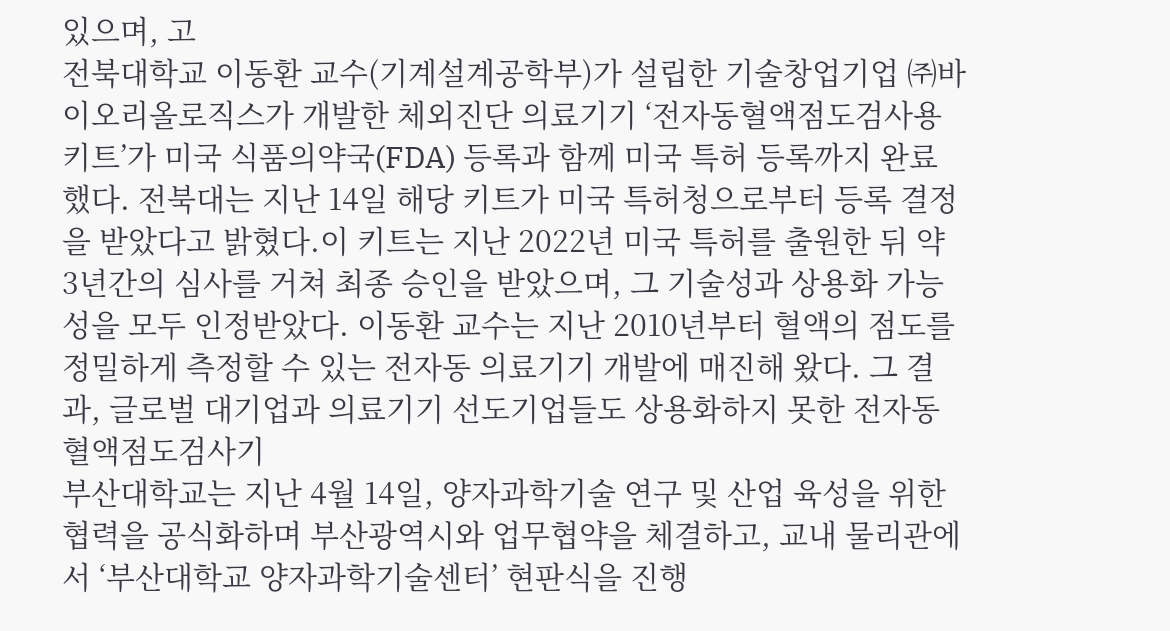있으며, 고
전북대학교 이동환 교수(기계설계공학부)가 설립한 기술창업기업 ㈜바이오리올로직스가 개발한 체외진단 의료기기 ‘전자동혈액점도검사용 키트’가 미국 식품의약국(FDA) 등록과 함께 미국 특허 등록까지 완료했다. 전북대는 지난 14일 해당 키트가 미국 특허청으로부터 등록 결정을 받았다고 밝혔다.이 키트는 지난 2022년 미국 특허를 출원한 뒤 약 3년간의 심사를 거쳐 최종 승인을 받았으며, 그 기술성과 상용화 가능성을 모두 인정받았다. 이동환 교수는 지난 2010년부터 혈액의 점도를 정밀하게 측정할 수 있는 전자동 의료기기 개발에 매진해 왔다. 그 결과, 글로벌 대기업과 의료기기 선도기업들도 상용화하지 못한 전자동혈액점도검사기
부산대학교는 지난 4월 14일, 양자과학기술 연구 및 산업 육성을 위한 협력을 공식화하며 부산광역시와 업무협약을 체결하고, 교내 물리관에서 ‘부산대학교 양자과학기술센터’ 현판식을 진행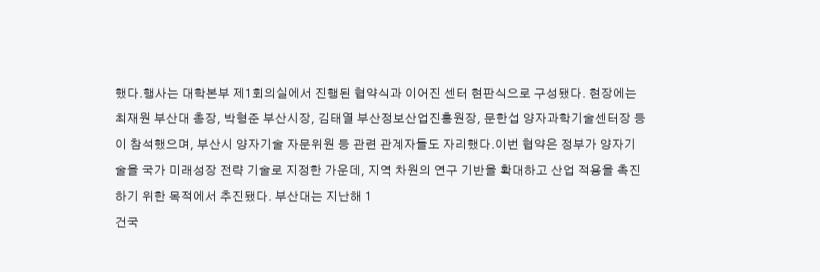했다.행사는 대학본부 제1회의실에서 진행된 협약식과 이어진 센터 현판식으로 구성됐다. 현장에는 최재원 부산대 총장, 박형준 부산시장, 김태열 부산정보산업진흥원장, 문한섭 양자과학기술센터장 등이 참석했으며, 부산시 양자기술 자문위원 등 관련 관계자들도 자리했다.이번 협약은 정부가 양자기술을 국가 미래성장 전략 기술로 지정한 가운데, 지역 차원의 연구 기반을 확대하고 산업 적용을 촉진하기 위한 목적에서 추진됐다. 부산대는 지난해 1
건국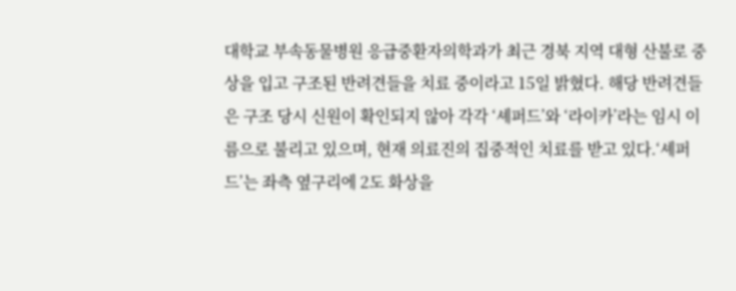대학교 부속동물병원 응급중환자의학과가 최근 경북 지역 대형 산불로 중상을 입고 구조된 반려견들을 치료 중이라고 15일 밝혔다. 해당 반려견들은 구조 당시 신원이 확인되지 않아 각각 ‘셰퍼드’와 ‘라이카’라는 임시 이름으로 불리고 있으며, 현재 의료진의 집중적인 치료를 받고 있다.‘셰퍼드’는 좌측 옆구리에 2도 화상을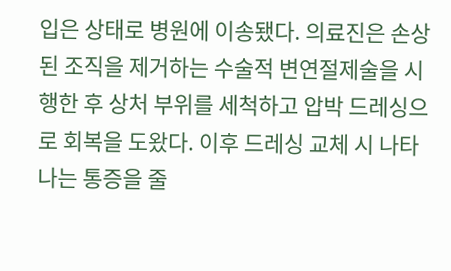입은 상태로 병원에 이송됐다. 의료진은 손상된 조직을 제거하는 수술적 변연절제술을 시행한 후 상처 부위를 세척하고 압박 드레싱으로 회복을 도왔다. 이후 드레싱 교체 시 나타나는 통증을 줄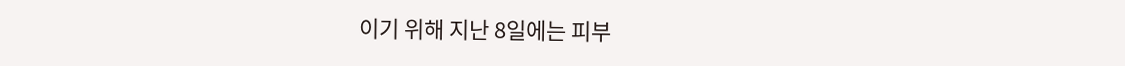이기 위해 지난 8일에는 피부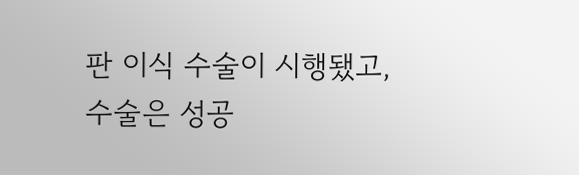판 이식 수술이 시행됐고, 수술은 성공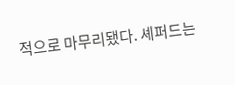적으로 마무리됐다. 셰퍼드는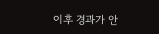이후 경과가 안